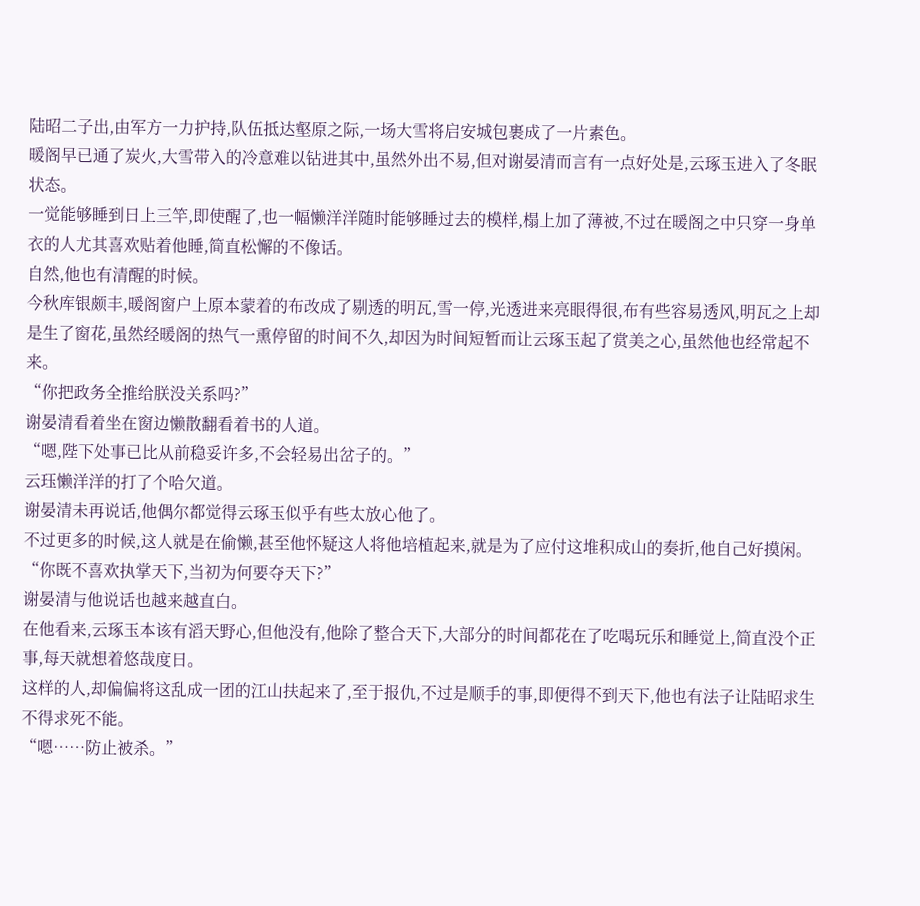陆昭二子出,由军方一力护持,队伍抵达壑原之际,一场大雪将启安城包裹成了一片素色。
暖阁早已通了炭火,大雪带入的冷意难以钻进其中,虽然外出不易,但对谢晏清而言有一点好处是,云琢玉进入了冬眠状态。
一觉能够睡到日上三竿,即使醒了,也一幅懒洋洋随时能够睡过去的模样,榻上加了薄被,不过在暖阁之中只穿一身单衣的人尤其喜欢贴着他睡,简直松懈的不像话。
自然,他也有清醒的时候。
今秋库银颇丰,暖阁窗户上原本蒙着的布改成了剔透的明瓦,雪一停,光透进来亮眼得很,布有些容易透风,明瓦之上却是生了窗花,虽然经暖阁的热气一熏停留的时间不久,却因为时间短暂而让云琢玉起了赏美之心,虽然他也经常起不来。
“你把政务全推给朕没关系吗?”
谢晏清看着坐在窗边懒散翻看着书的人道。
“嗯,陛下处事已比从前稳妥许多,不会轻易出岔子的。”
云珏懒洋洋的打了个哈欠道。
谢晏清未再说话,他偶尔都觉得云琢玉似乎有些太放心他了。
不过更多的时候,这人就是在偷懒,甚至他怀疑这人将他培植起来,就是为了应付这堆积成山的奏折,他自己好摸闲。
“你既不喜欢执掌天下,当初为何要夺天下?”
谢晏清与他说话也越来越直白。
在他看来,云琢玉本该有滔天野心,但他没有,他除了整合天下,大部分的时间都花在了吃喝玩乐和睡觉上,简直没个正事,每天就想着悠哉度日。
这样的人,却偏偏将这乱成一团的江山扶起来了,至于报仇,不过是顺手的事,即便得不到天下,他也有法子让陆昭求生不得求死不能。
“嗯……防止被杀。”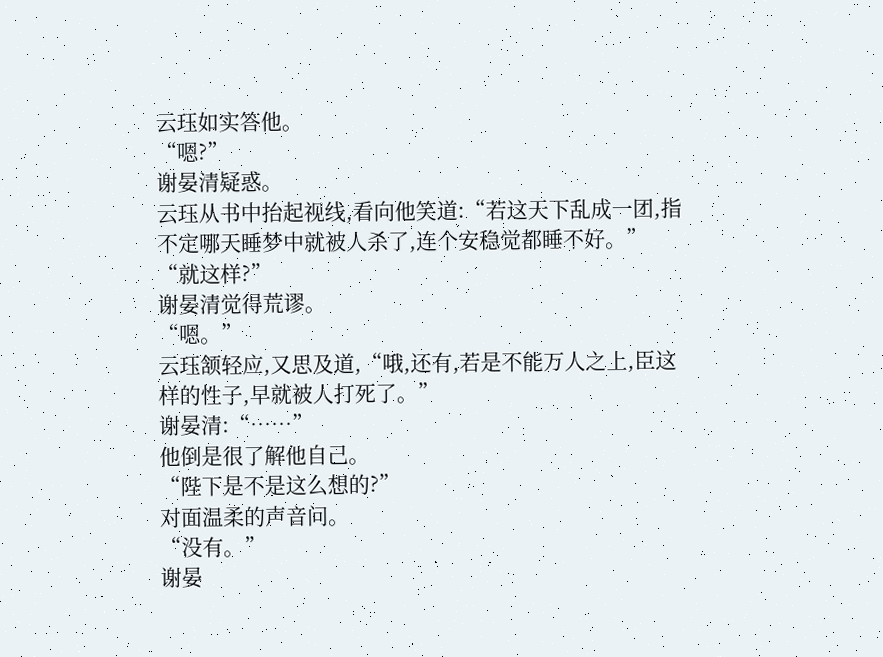云珏如实答他。
“嗯?”
谢晏清疑惑。
云珏从书中抬起视线,看向他笑道:“若这天下乱成一团,指不定哪天睡梦中就被人杀了,连个安稳觉都睡不好。”
“就这样?”
谢晏清觉得荒谬。
“嗯。”
云珏颔轻应,又思及道,“哦,还有,若是不能万人之上,臣这样的性子,早就被人打死了。”
谢晏清:“……”
他倒是很了解他自己。
“陛下是不是这么想的?”
对面温柔的声音问。
“没有。”
谢晏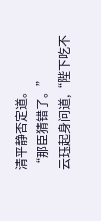清平静否定道。
“那臣猜错了。”
云珏起身问道,“陛下吃不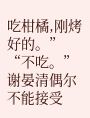吃柑橘,刚烤好的。”
“不吃。”
谢晏清偶尔不能接受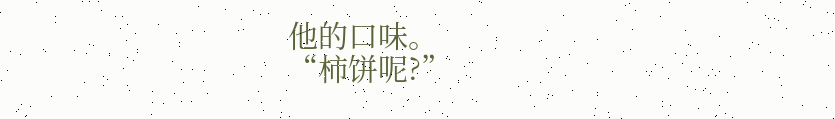他的口味。
“柿饼呢?”